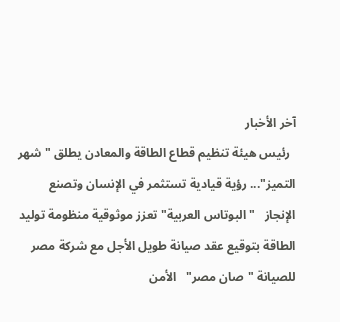آخر الأخبار
  رئيس هيئة تنظيم قطاع الطاقة والمعادن يطلق "شهر التميز"... رؤية قيادية تستثمر في الإنسان وتصنع الإنجاز   "البوتاس العربية" تعزز موثوقية منظومة توليد الطاقة بتوقيع عقد صيانة طويل الأجل مع شركة مصر للصيانة "صان مصر"   الأمن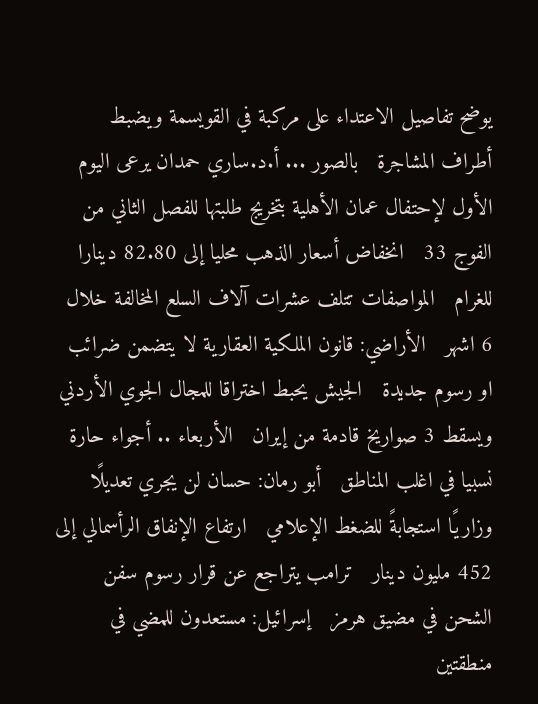يوضح تفاصيل الاعتداء على مركبة في القويسمة ويضبط أطراف المشاجرة   بالصور ... أ.د.ساري حمدان يرعى اليوم الأول لإحتفال عمان الأهلية بتخريج طلبتها للفصل الثاني من الفوج 33   انخفاض أسعار الذهب محليا إلى 82.80 دينارا للغرام   المواصفات تتلف عشرات آلاف السلع المخالفة خلال 6 اشهر   الأراضي: قانون الملكية العقارية لا يتضمن ضرائب او رسوم جديدة   الجيش يحبط اختراقا للمجال الجوي الأردني ويسقط 3 صواريخ قادمة من إيران   الأربعاء .. أجواء حارة نسبيا في اغلب المناطق   أبو رمان: حسان لن يجري تعديلًا وزاريًا استجابةً للضغط الإعلامي   ارتفاع الإنفاق الرأسمالي إلى 452 مليون دينار   ترامب يتراجع عن قرار رسوم سفن الشحن في مضيق هرمز   إسرائيل: مستعدون للمضي في منطقتين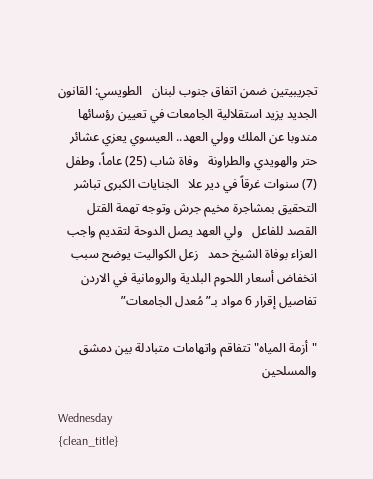تجريبيتين ضمن اتفاق جنوب لبنان   الطويسي: القانون الجديد يزيد استقلالية الجامعات في تعيين رؤسائها   مندوبا عن الملك وولي العهد.. العيسوي يعزي عشائر حتر والهويدي والطراونة   وفاة شاب (25) عاماً، وطفل (7) سنوات غرقاً في دير علا   الجنايات الكبرى تباشر التحقيق بمشاجرة مخيم جرش وتوجه تهمة القتل القصد للفاعل   ولي العهد يصل الدوحة لتقديم واجب العزاء بوفاة الشيخ حمد   زعل الكواليت يوضح سبب انخفاض أسعار اللحوم البلدية والرومانية في الاردن   تفاصيل إقرار 6 مواد بـ”مُعدل الجامعات”

"أزمة المياه" تتفاقم واتهامات متبادلة بين دمشق والمسلحين

Wednesday
{clean_title}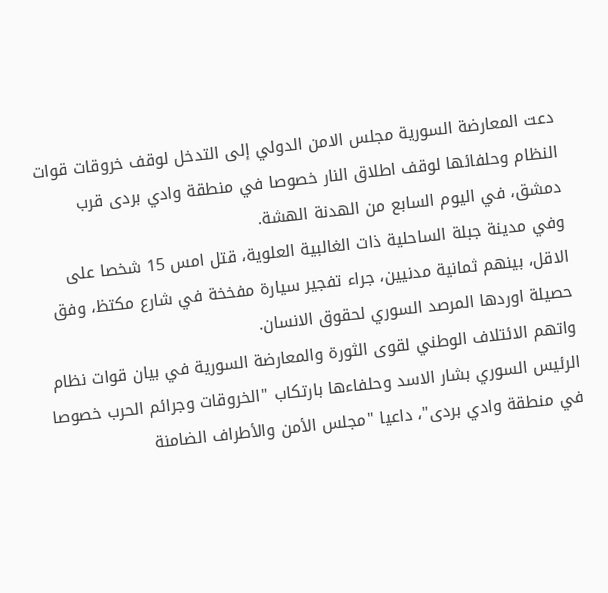دعت المعارضة السورية مجلس الامن الدولي إلى التدخل لوقف خروقات قوات النظام وحلفائها لوقف اطلاق النار خصوصا في منطقة وادي بردى قرب دمشق، في اليوم السابع من الهدنة الهشة.
وفي مدينة جبلة الساحلية ذات الغالبية العلوية، قتل امس 15 شخصا على الاقل، بينهم ثمانية مدنيين، جراء تفجير سيارة مفخخة في شارع مكتظ، وفق حصيلة اوردها المرصد السوري لحقوق الانسان.
واتهم الائتلاف الوطني لقوى الثورة والمعارضة السورية في بيان قوات نظام الرئيس السوري بشار الاسد وحلفاءها بارتكاب "الخروقات وجرائم الحرب خصوصا في منطقة وادي بردى"، داعيا "مجلس الأمن والأطراف الضامنة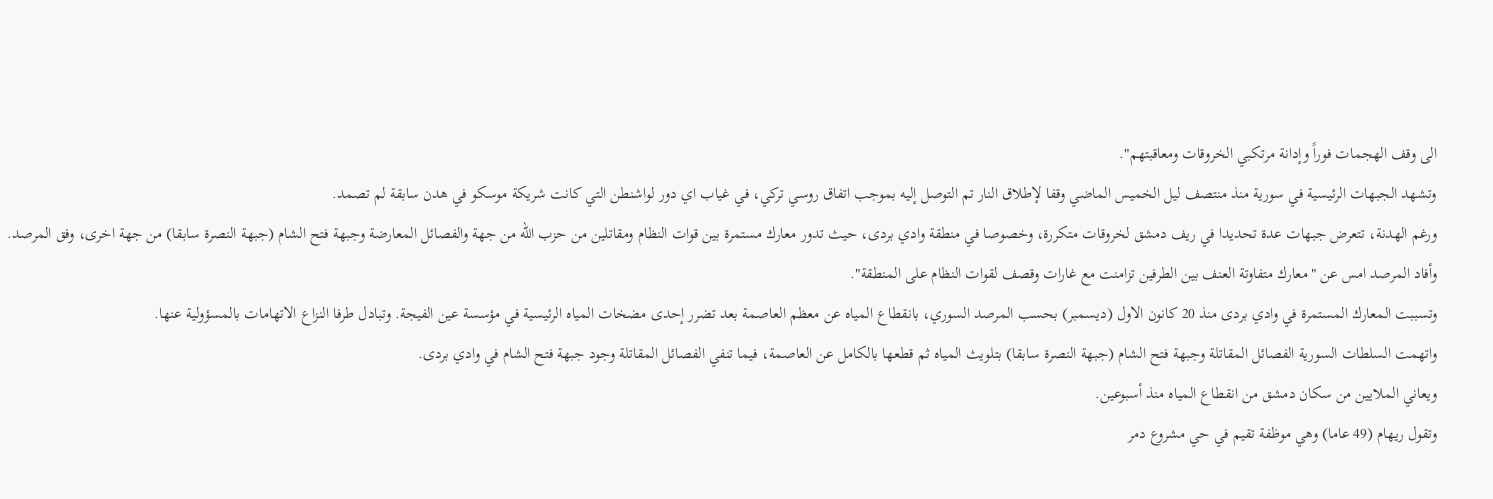الى وقف الهجمات فوراً وإدانة مرتكبي الخروقات ومعاقبتهم".
وتشهد الجبهات الرئيسية في سورية منذ منتصف ليل الخميس الماضي وقفا لإطلاق النار تم التوصل إليه بموجب اتفاق روسي تركي، في غياب اي دور لواشنطن التي كانت شريكة موسكو في هدن سابقة لم تصمد.
ورغم الهدنة، تتعرض جبهات عدة تحديدا في ريف دمشق لخروقات متكررة، وخصوصا في منطقة وادي بردى، حيث تدور معارك مستمرة بين قوات النظام ومقاتلين من حزب الله من جهة والفصائل المعارضة وجبهة فتح الشام (جبهة النصرة سابقا) من جهة اخرى، وفق المرصد.
وأفاد المرصد امس عن "معارك متفاوتة العنف بين الطرفين تزامنت مع غارات وقصف لقوات النظام على المنطقة".
وتسببت المعارك المستمرة في وادي بردى منذ 20 كانون الاول (ديسمبر) بحسب المرصد السوري، بانقطاع المياه عن معظم العاصمة بعد تضرر إحدى مضخات المياه الرئيسية في مؤسسة عين الفيجة. وتبادل طرفا النزاع الاتهامات بالمسؤولية عنها.
واتهمت السلطات السورية الفصائل المقاتلة وجبهة فتح الشام (جبهة النصرة سابقا) بتلويث المياه ثم قطعها بالكامل عن العاصمة، فيما تنفي الفصائل المقاتلة وجود جبهة فتح الشام في وادي بردى.
ويعاني الملايين من سكان دمشق من انقطاع المياه منذ أسبوعين.
وتقول ريهام (49 عاما) وهي موظفة تقيم في حي مشروع دمر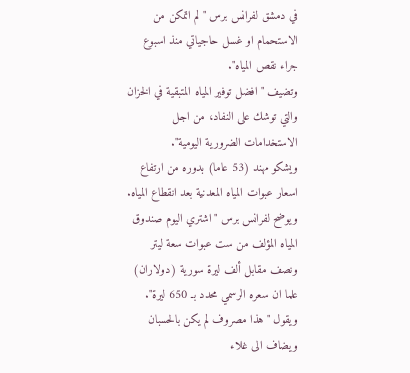في دمشق لفرانس برس "لم اتمكن من الاستحمام او غسل حاجياتي منذ اسبوع جراء نقص المياه".
وتضيف "افضل توفير المياه المتبقية في الخزان والتي توشك على النفاد، من اجل الاستخدامات الضرورية اليومية".
ويشكو مهند (53 عاما) بدوره من ارتفاع اسعار عبوات المياه المعدنية بعد انقطاع المياه.
ويوضح لفرانس برس "اشتري اليوم صندوق المياه المؤلف من ست عبوات سعة ليتر ونصف مقابل ألف ليرة سورية (دولاران) علما ان سعره الرسمي محدد بـ 650 ليرة".
ويقول "هذا مصروف لم يكن بالحسبان ويضاف الى غلاء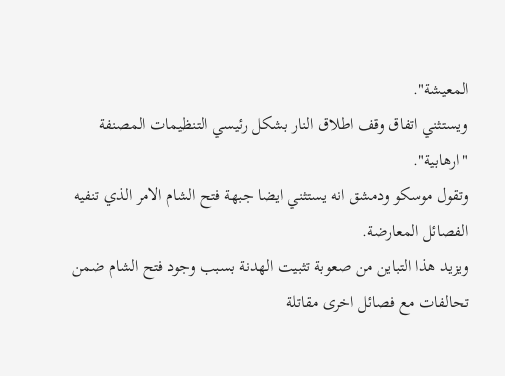المعيشة".
ويستثني اتفاق وقف اطلاق النار بشكل رئيسي التنظيمات المصنفة "ارهابية".
وتقول موسكو ودمشق انه يستثني ايضا جبهة فتح الشام الامر الذي تنفيه الفصائل المعارضة.
ويزيد هذا التباين من صعوبة تثبيت الهدنة بسبب وجود فتح الشام ضمن تحالفات مع فصائل اخرى مقاتلة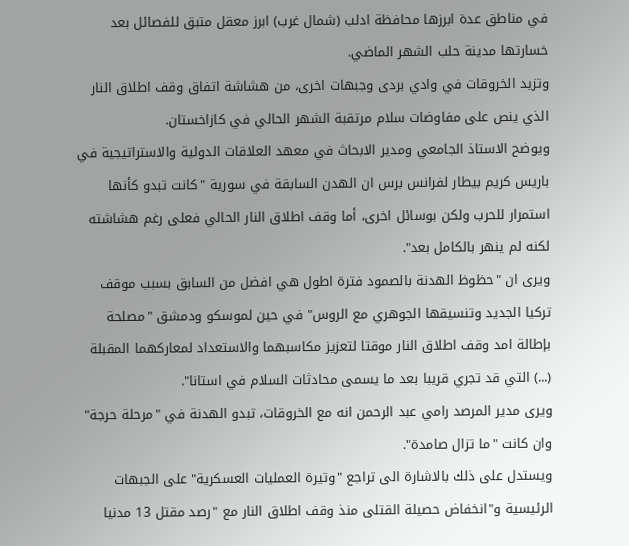في مناطق عدة ابرزها محافظة ادلب (شمال غرب) ابرز معقل متبق للفصائل بعد خسارتها مدينة حلب الشهر الماضي.
وتزيد الخروقات في وادي بردى وجبهات اخرى، من هشاشة اتفاق وقف اطلاق النار الذي ينص على مفاوضات سلام مرتقبة الشهر الحالي في كازاخستان.
ويوضح الاستاذ الجامعي ومدير الابحاث في معهد العلاقات الدولية والاستراتيجية في باريس كريم بيطار لفرانس برس ان الهدن السابقة في سورية "كانت تبدو كأنها استمرار للحرب ولكن بوسائل اخرى، أما وقف اطلاق النار الحالي فعلى رغم هشاشته لكنه لم ينهر بالكامل بعد".
ويرى ان "حظوظ الهدنة بالصمود فترة اطول هي افضل من السابق بسبب موقف تركيا الجديد وتنسيقها الجوهري مع الروس" في حين لموسكو ودمشق "مصلحة بإطالة امد وقف اطلاق النار موقتا لتعزيز مكاسبهما والاستعداد لمعاركهما المقبلة (...) التي قد تجري قريبا بعد ما يسمى محادثات السلام في استانا".
ويرى مدير المرصد رامي عبد الرحمن انه مع الخروقات، تبدو الهدنة في "مرحلة حرجة" وان كانت "ما تزال صامدة".
ويستدل على ذلك بالاشارة الى تراجع "وتيرة العمليات العسكرية" على الجبهات الرئيسية و"انخفاض حصيلة القتلى منذ وقف اطلاق النار مع "رصد مقتل 13 مدنيا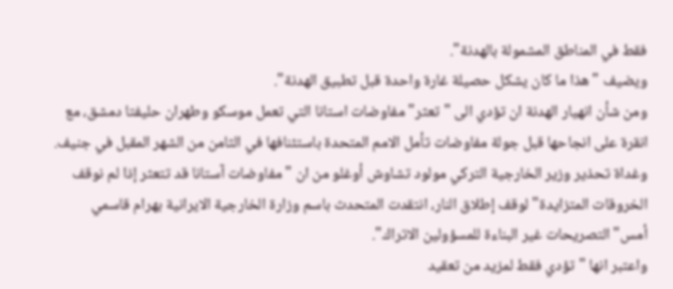فقط في المناطق المشمولة بالهدنة".
ويضيف "هذا ما كان يشكل حصيلة غارة واحدة قبل تطبيق الهدنة".
ومن شأن انهيار الهدنة ان تؤدي الى "تعثر" مفاوضات استانا التي تعمل موسكو وطهران حليفتا دمشق، مع انقرة على انجاحها قبل جولة مفاوضات تأمل الامم المتحدة باستئنافها في الثامن من الشهر المقبل في جنيف.
وغداة تحذير وزير الخارجية التركي مولود تشاوش أوغلو من ان "مفاوضات آستانا قد تتعثر إذا لم نوقف الخروقات المتزايدة" لوقف إطلاق النار، انتقدت المتحدث باسم وزارة الخارجية الايرانية بهرام قاسمي أمس"التصریحات غیر البناءة للمسؤولین الاتراك".
واعتبر انها "تؤدي فقط لمزید من تعقید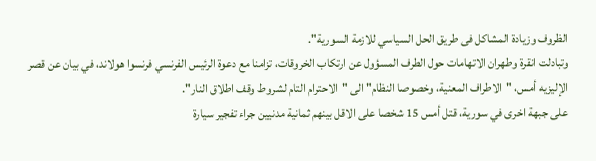الظروف وزیادة المشاكل فی طریق الحل السیاسي للازمة السوریة".
وتبادلت انقرة وطهران الاتهامات حول الطرف المسؤول عن ارتكاب الخروقات، تزامنا مع دعوة الرئيس الفرنسي فرنسوا هولاند، في بيان عن قصر الإليزيه أمس، "الاطراف المعنية، وخصوصا النظام" الى "الاحترام التام لشروط وقف اطلاق النار".
على جبهة اخرى في سورية، قتل أمس 15 شخصا على الاقل بينهم ثمانية مدنيين جراء تفجير سيارة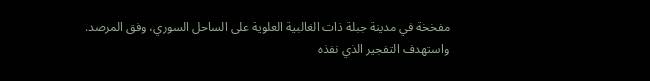مفخخة في مدينة جبلة ذات الغالبية العلوية على الساحل السوري، وفق المرصد.
واستهدف التفجير الذي نفذه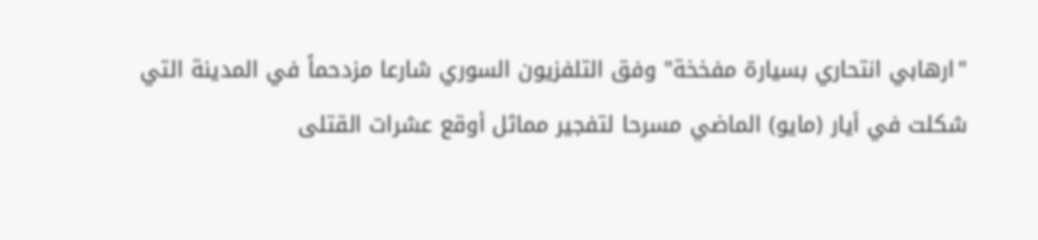"ارهابي انتحاري بسيارة مفخخة" وفق التلفزيون السوري شارعا مزدحماً في المدينة التي شكلت في أيار (مايو) الماضي مسرحا لتفجير مماثل أوقع عشرات القتلى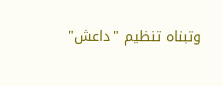وتبناه تنظيم "داعش"